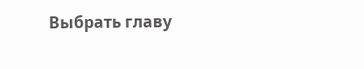Выбрать главу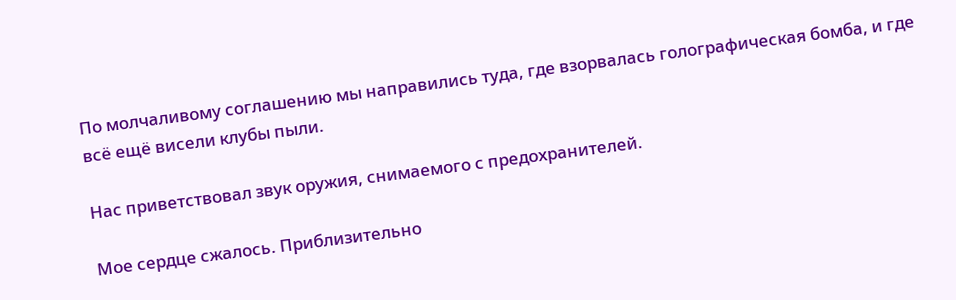По молчаливому соглашению мы направились туда, где взорвалась голографическая бомба, и где всё ещё висели клубы пыли.

Нас приветствовал звук оружия, снимаемого с предохранителей.

Мое сердце сжалось. Приблизительно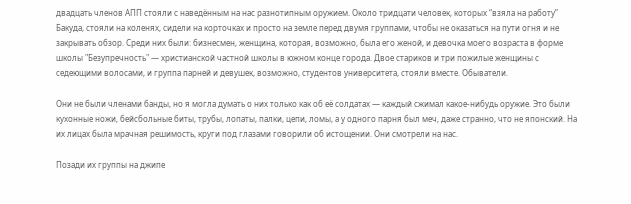двадцать членов АПП стояли с наведённым на нас разнотипным оружием. Около тридцати человек, которых “взяла на работу” Бакуда, стояли на коленях, сидели на корточках и просто на земле перед двумя группами, чтобы не оказаться на пути огня и не закрывать обзор. Среди них были: бизнесмен, женщина, которая, возможно, была его женой, и девочка моего возраста в форме школы "Безупречность" — христианской частной школы в южном конце города. Двое стариков и три пожилые женщины с седеющими волосами, и группа парней и девушек, возможно, студентов университета, стояли вместе. Обыватели.

Они не были членами банды, но я могла думать о них только как об её солдатах — каждый сжимал какое-нибудь оружие. Это были кухонные ножи, бейсбольные биты, трубы, лопаты, палки, цепи, ломы, а у одного парня был меч, даже странно, что не японский. На их лицах была мрачная решимость, круги под глазами говорили об истощении. Они смотрели на нас.

Позади их группы на джипе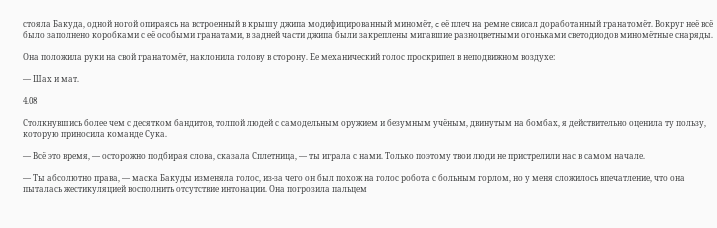стояла Бакуда, одной ногой опираясь на встроенный в крышу джипа модифицированный миномёт, c её плеч на ремне свисал доработанный гранатомёт. Вокруг неё всё было заполнено коробками с её особыми гранатами, в задней части джипа были закреплены мигавшие разноцветными огоньками светодиодов миномётные снаряды.

Она положила руки на свой гранатомёт, наклонила голову в сторону. Ее механический голос проскрипел в неподвижном воздухе:

— Шах и мат.

4.08

Столкнувшись более чем с десятком бандитов, толпой людей с самодельным оружием и безумным учёным, двинутым на бомбах, я действительно оценила ту пользу, которую приносила команде Сука.

— Всё это время, — осторожно подбирая слова, сказала Сплетница, — ты играла с нами. Только поэтому твои люди не пристрелили нас в самом начале.

— Ты абсолютно права, — маска Бакуды изменяла голос, из-за чего он был похож на голос робота с больным горлом, но у меня сложилось впечатление, что она пыталась жестикуляцией восполнить отсутствие интонации. Она погрозила пальцем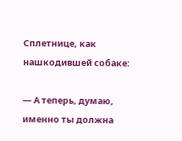Сплетнице, как нашкодившей собаке:

— А теперь, думаю, именно ты должна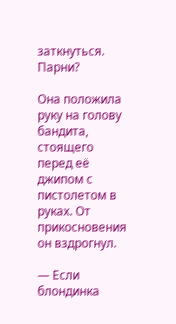заткнуться. Парни?

Она положила руку на голову бандита, стоящего перед её джипом с пистолетом в руках. От прикосновения он вздрогнул.

— Если блондинка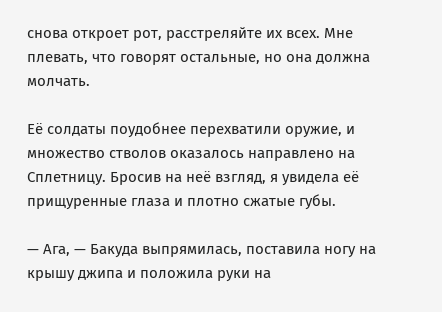снова откроет рот, расстреляйте их всех. Мне плевать, что говорят остальные, но она должна молчать.

Её солдаты поудобнее перехватили оружие, и множество стволов оказалось направлено на Сплетницу. Бросив на неё взгляд, я увидела её прищуренные глаза и плотно сжатые губы.

— Ага, — Бакуда выпрямилась, поставила ногу на крышу джипа и положила руки на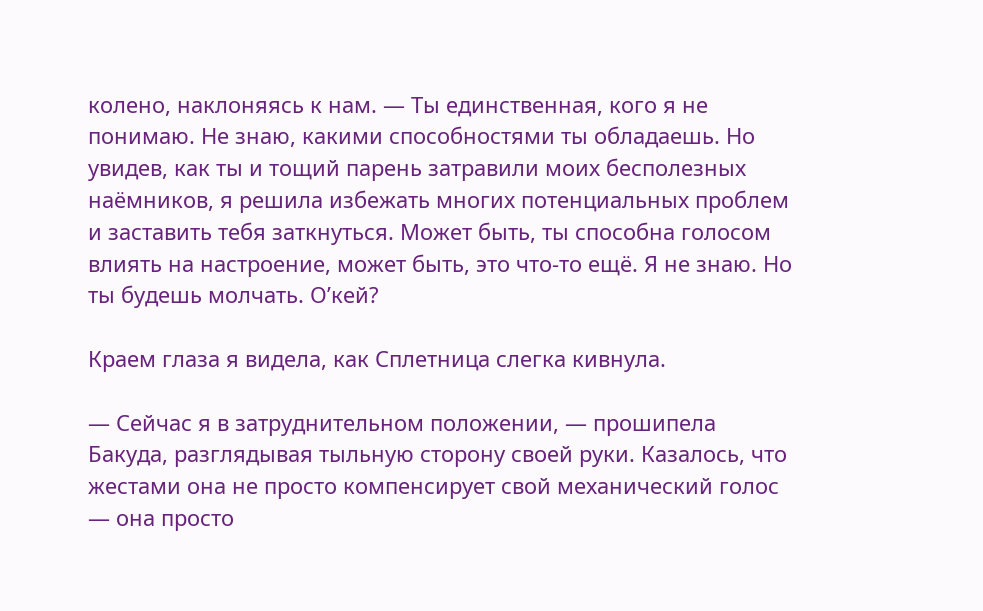колено, наклоняясь к нам. — Ты единственная, кого я не понимаю. Не знаю, какими способностями ты обладаешь. Но увидев, как ты и тощий парень затравили моих бесполезных наёмников, я решила избежать многих потенциальных проблем и заставить тебя заткнуться. Может быть, ты способна голосом влиять на настроение, может быть, это что-то ещё. Я не знаю. Но ты будешь молчать. О’кей?

Краем глаза я видела, как Сплетница слегка кивнула.

— Сейчас я в затруднительном положении, — прошипела Бакуда, разглядывая тыльную сторону своей руки. Казалось, что жестами она не просто компенсирует свой механический голос — она просто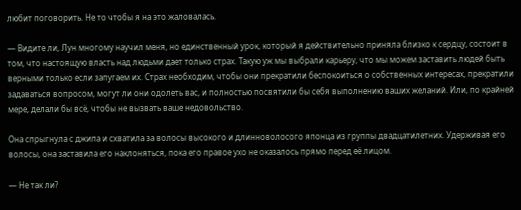любит поговорить. Не то чтобы я на это жаловалась.

— Видите ли, Лун многому научил меня, но единственный урок, который я действительно приняла близко к сердцу, состоит в том, что настоящую власть над людьми дает только страх. Такую уж мы выбрали карьеру, что мы можем заставить людей быть верными только если запугаем их. Страх необходим, чтобы они прекратили беспокоиться о собственных интересах, прекратили задаваться вопросом, могут ли они одолеть вас, и полностью посвятили бы себя выполнению ваших желаний. Или, по крайней мере, делали бы всё, чтобы не вызвать ваше недовольство.

Она спрыгнула с джипа и схватила за волосы высокого и длинноволосого японца из группы двадцатилетних. Удерживая его волосы, она заставила его наклоняться, пока его правое ухо не оказалось прямо перед её лицом.

— Не так ли?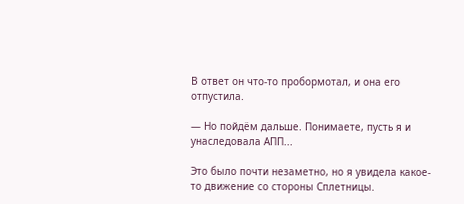В ответ он что-то пробормотал, и она его отпустила.

— Но пойдём дальше. Понимаете, пусть я и унаследовала АПП...

Это было почти незаметно, но я увидела какое-то движение со стороны Сплетницы.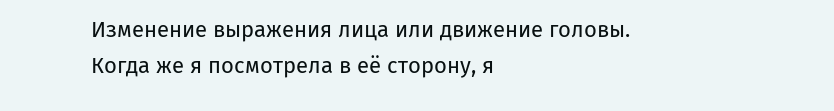Изменение выражения лица или движение головы. Когда же я посмотрела в её сторону, я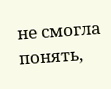не смогла понять,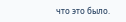что это было.